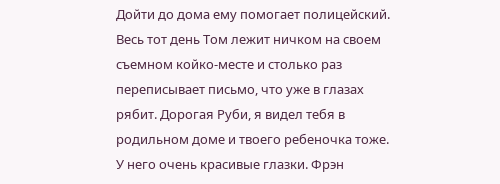Дойти до дома ему помогает полицейский. Весь тот день Том лежит ничком на своем съемном койко-месте и столько раз переписывает письмо, что уже в глазах рябит. Дорогая Руби, я видел тебя в родильном доме и твоего ребеночка тоже. У него очень красивые глазки. Фрэн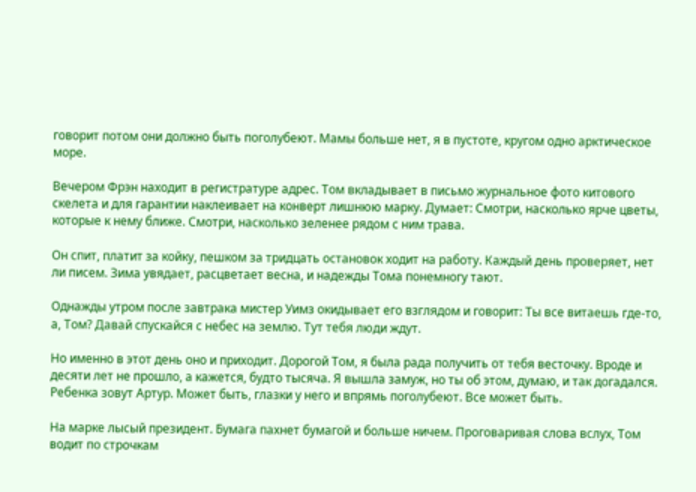говорит потом они должно быть поголубеют. Мамы больше нет, я в пустоте, кругом одно арктическое море.

Вечером Фрэн находит в регистратуре адрес. Том вкладывает в письмо журнальное фото китового скелета и для гарантии наклеивает на конверт лишнюю марку. Думает: Смотри, насколько ярче цветы, которые к нему ближе. Смотри, насколько зеленее рядом с ним трава.

Он спит, платит за койку, пешком за тридцать остановок ходит на работу. Каждый день проверяет, нет ли писем. Зима увядает, расцветает весна, и надежды Тома понемногу тают.

Однажды утром после завтрака мистер Уимз окидывает его взглядом и говорит: Ты все витаешь где-то, а, Том? Давай спускайся с небес на землю. Тут тебя люди ждут.

Но именно в этот день оно и приходит. Дорогой Том, я была рада получить от тебя весточку. Вроде и десяти лет не прошло, а кажется, будто тысяча. Я вышла замуж, но ты об этом, думаю, и так догадался. Ребенка зовут Артур. Может быть, глазки у него и впрямь поголубеют. Все может быть.

На марке лысый президент. Бумага пахнет бумагой и больше ничем. Проговаривая слова вслух, Том водит по строчкам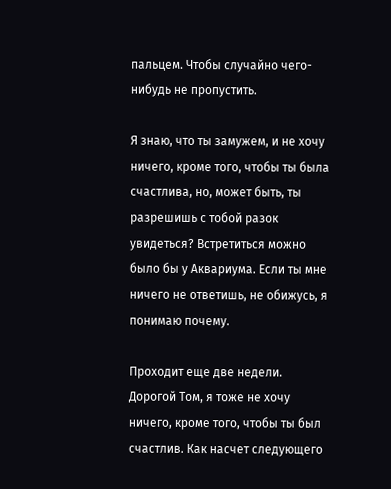пальцем. Чтобы случайно чего-нибудь не пропустить.

Я знаю, что ты замужем, и не хочу ничего, кроме того, чтобы ты была счастлива, но, может быть, ты разрешишь с тобой разок увидеться? Встретиться можно было бы у Аквариума. Если ты мне ничего не ответишь, не обижусь, я понимаю почему.

Проходит еще две недели. Дорогой Том, я тоже не хочу ничего, кроме того, чтобы ты был счастлив. Как насчет следующего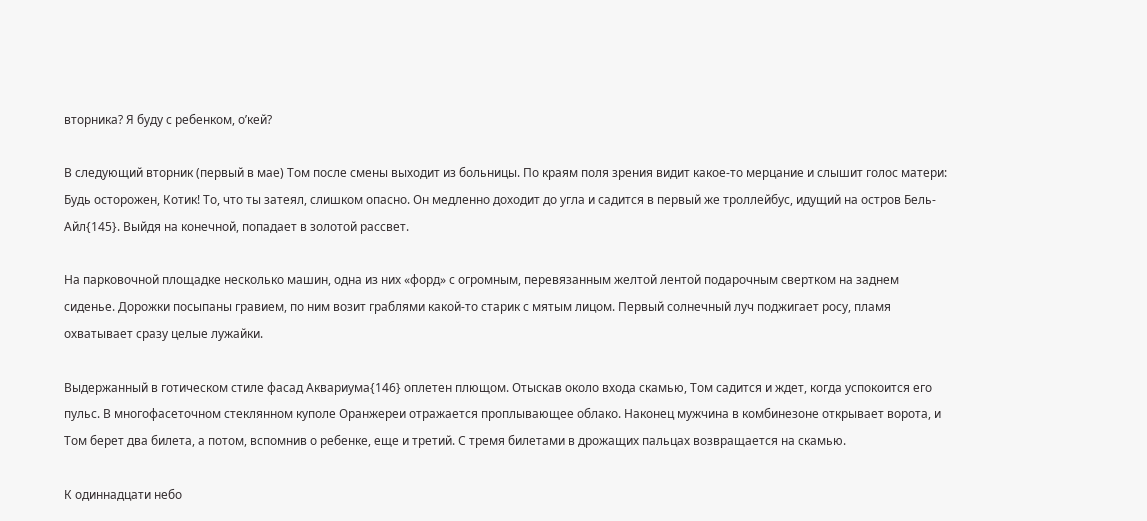вторника? Я буду с ребенком, о’кей?

В следующий вторник (первый в мае) Том после смены выходит из больницы. По краям поля зрения видит какое-то мерцание и слышит голос матери: Будь осторожен, Котик! То, что ты затеял, слишком опасно. Он медленно доходит до угла и садится в первый же троллейбус, идущий на остров Бель-Айл{145}. Выйдя на конечной, попадает в золотой рассвет.

На парковочной площадке несколько машин, одна из них «форд» с огромным, перевязанным желтой лентой подарочным свертком на заднем сиденье. Дорожки посыпаны гравием, по ним возит граблями какой-то старик с мятым лицом. Первый солнечный луч поджигает росу, пламя охватывает сразу целые лужайки.

Выдержанный в готическом стиле фасад Аквариума{146} оплетен плющом. Отыскав около входа скамью, Том садится и ждет, когда успокоится его пульс. В многофасеточном стеклянном куполе Оранжереи отражается проплывающее облако. Наконец мужчина в комбинезоне открывает ворота, и Том берет два билета, а потом, вспомнив о ребенке, еще и третий. С тремя билетами в дрожащих пальцах возвращается на скамью.

К одиннадцати небо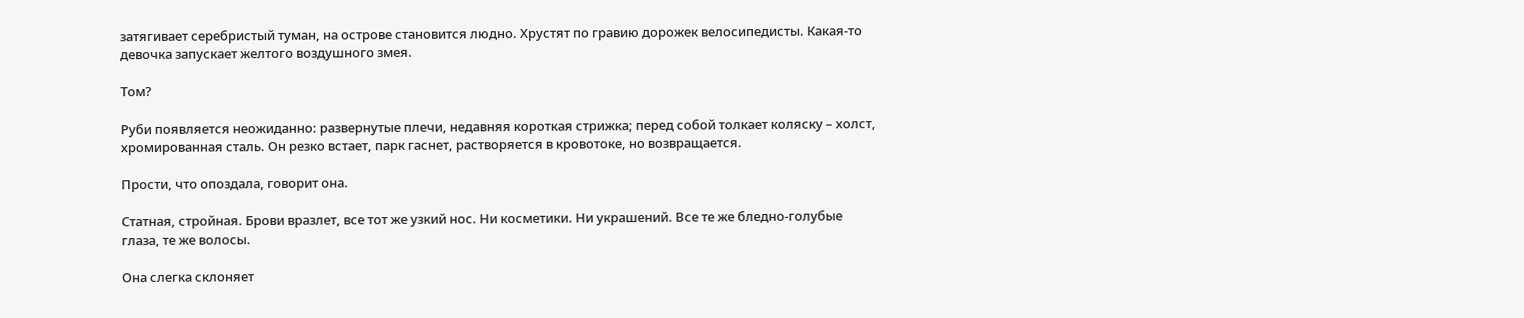затягивает серебристый туман, на острове становится людно. Хрустят по гравию дорожек велосипедисты. Какая-то девочка запускает желтого воздушного змея.

Том?

Руби появляется неожиданно: развернутые плечи, недавняя короткая стрижка; перед собой толкает коляску – холст, хромированная сталь. Он резко встает, парк гаснет, растворяется в кровотоке, но возвращается.

Прости, что опоздала, говорит она.

Статная, стройная. Брови вразлет, все тот же узкий нос. Ни косметики. Ни украшений. Все те же бледно-голубые глаза, те же волосы.

Она слегка склоняет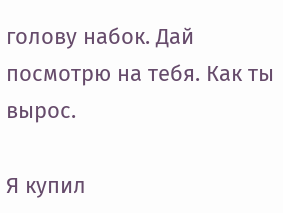голову набок. Дай посмотрю на тебя. Как ты вырос.

Я купил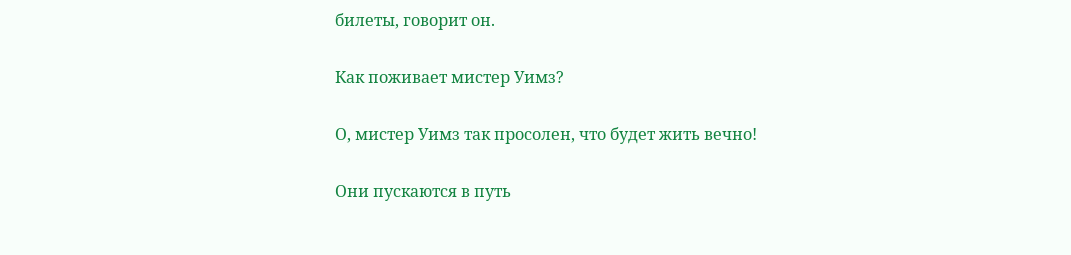билеты, говорит он.

Как поживает мистер Уимз?

О, мистер Уимз так просолен, что будет жить вечно!

Они пускаются в путь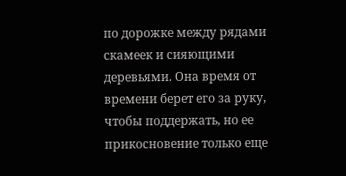по дорожке между рядами скамеек и сияющими деревьями. Она время от времени берет его за руку, чтобы поддержать, но ее прикосновение только еще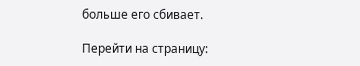больше его сбивает.

Перейти на страницу: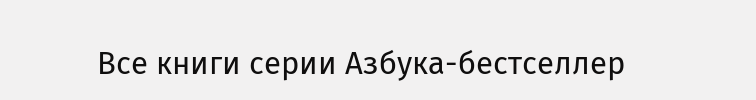Все книги серии Азбука-бестселлер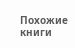Похожие книги